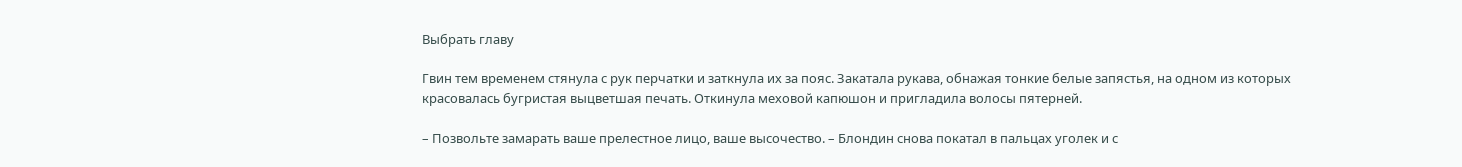Выбрать главу

Гвин тем временем стянула с рук перчатки и заткнула их за пояс. Закатала рукава, обнажая тонкие белые запястья, на одном из которых красовалась бугристая выцветшая печать. Откинула меховой капюшон и пригладила волосы пятерней.

– Позвольте замарать ваше прелестное лицо, ваше высочество. – Блондин снова покатал в пальцах уголек и с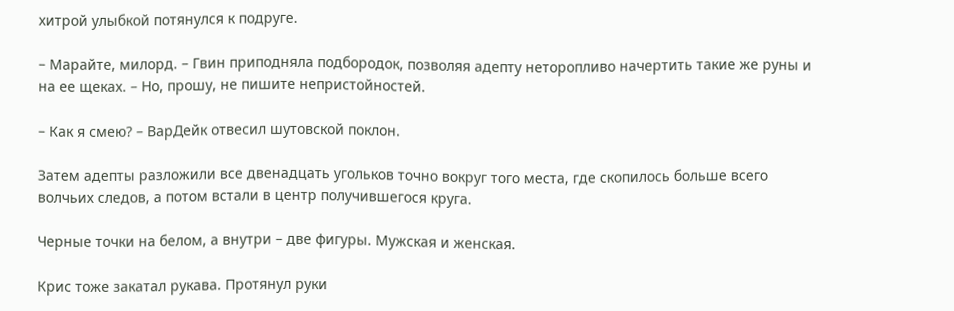хитрой улыбкой потянулся к подруге.

– Марайте, милорд. – Гвин приподняла подбородок, позволяя адепту неторопливо начертить такие же руны и на ее щеках. – Но, прошу, не пишите непристойностей.

– Как я смею? – ВарДейк отвесил шутовской поклон.

Затем адепты разложили все двенадцать угольков точно вокруг того места, где скопилось больше всего волчьих следов, а потом встали в центр получившегося круга.

Черные точки на белом, а внутри – две фигуры. Мужская и женская.

Крис тоже закатал рукава. Протянул руки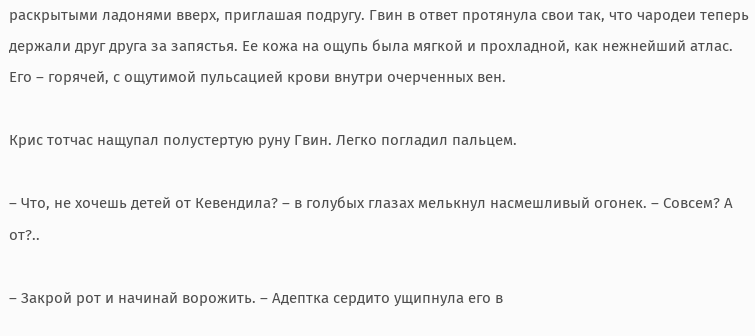раскрытыми ладонями вверх, приглашая подругу. Гвин в ответ протянула свои так, что чародеи теперь держали друг друга за запястья. Ее кожа на ощупь была мягкой и прохладной, как нежнейший атлас. Его – горячей, с ощутимой пульсацией крови внутри очерченных вен.

Крис тотчас нащупал полустертую руну Гвин. Легко погладил пальцем.

– Что, не хочешь детей от Кевендила? – в голубых глазах мелькнул насмешливый огонек. – Совсем? А от?..

– Закрой рот и начинай ворожить. – Адептка сердито ущипнула его в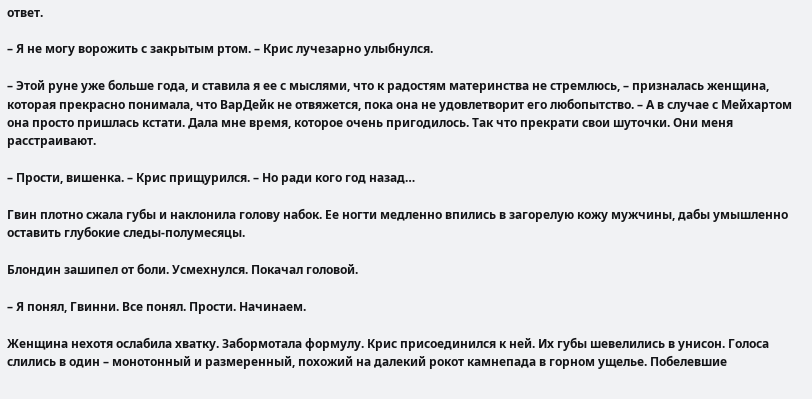ответ.

– Я не могу ворожить с закрытым ртом. – Крис лучезарно улыбнулся.

– Этой руне уже больше года, и ставила я ее с мыслями, что к радостям материнства не стремлюсь, – призналась женщина, которая прекрасно понимала, что ВарДейк не отвяжется, пока она не удовлетворит его любопытство. – А в случае с Мейхартом она просто пришлась кстати. Дала мне время, которое очень пригодилось. Так что прекрати свои шуточки. Они меня расстраивают.

– Прости, вишенка. – Крис прищурился. – Но ради кого год назад…

Гвин плотно сжала губы и наклонила голову набок. Ее ногти медленно впились в загорелую кожу мужчины, дабы умышленно оставить глубокие следы-полумесяцы.

Блондин зашипел от боли. Усмехнулся. Покачал головой.

– Я понял, Гвинни. Все понял. Прости. Начинаем.

Женщина нехотя ослабила хватку. Забормотала формулу. Крис присоединился к ней. Их губы шевелились в унисон. Голоса слились в один – монотонный и размеренный, похожий на далекий рокот камнепада в горном ущелье. Побелевшие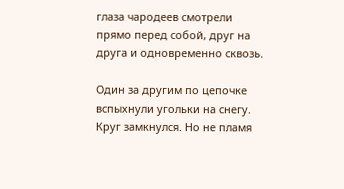глаза чародеев смотрели прямо перед собой, друг на друга и одновременно сквозь.

Один за другим по цепочке вспыхнули угольки на снегу. Круг замкнулся. Но не пламя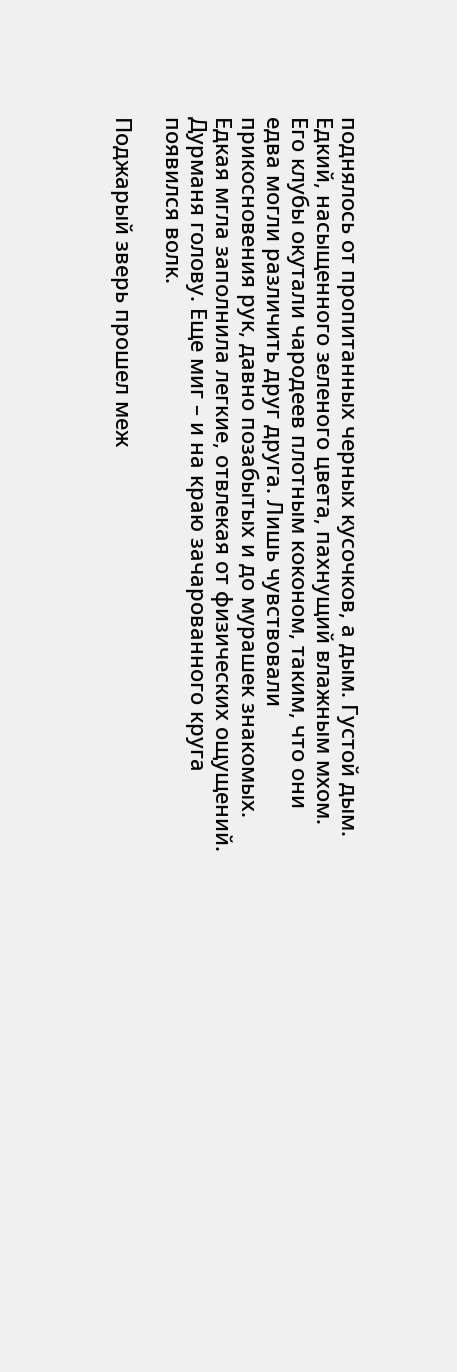поднялось от пропитанных черных кусочков, а дым. Густой дым. Едкий, насыщенного зеленого цвета, пахнущий влажным мхом. Его клубы окутали чародеев плотным коконом, таким, что они едва могли различить друг друга. Лишь чувствовали прикосновения рук, давно позабытых и до мурашек знакомых. Едкая мгла заполнила легкие, отвлекая от физических ощущений. Дурманя голову. Еще миг – и на краю зачарованного круга появился волк.

Поджарый зверь прошел меж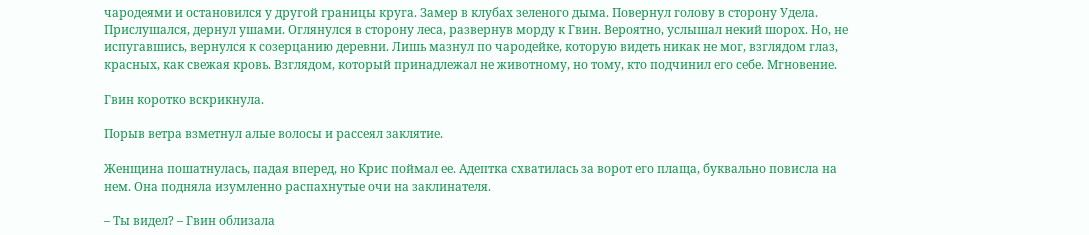чародеями и остановился у другой границы круга. Замер в клубах зеленого дыма. Повернул голову в сторону Удела. Прислушался, дернул ушами. Оглянулся в сторону леса, развернув морду к Гвин. Вероятно, услышал некий шорох. Но, не испугавшись, вернулся к созерцанию деревни. Лишь мазнул по чародейке, которую видеть никак не мог, взглядом глаз, красных, как свежая кровь. Взглядом, который принадлежал не животному, но тому, кто подчинил его себе. Мгновение.

Гвин коротко вскрикнула.

Порыв ветра взметнул алые волосы и рассеял заклятие.

Женщина пошатнулась, падая вперед, но Крис поймал ее. Адептка схватилась за ворот его плаща, буквально повисла на нем. Она подняла изумленно распахнутые очи на заклинателя.

– Ты видел? – Гвин облизала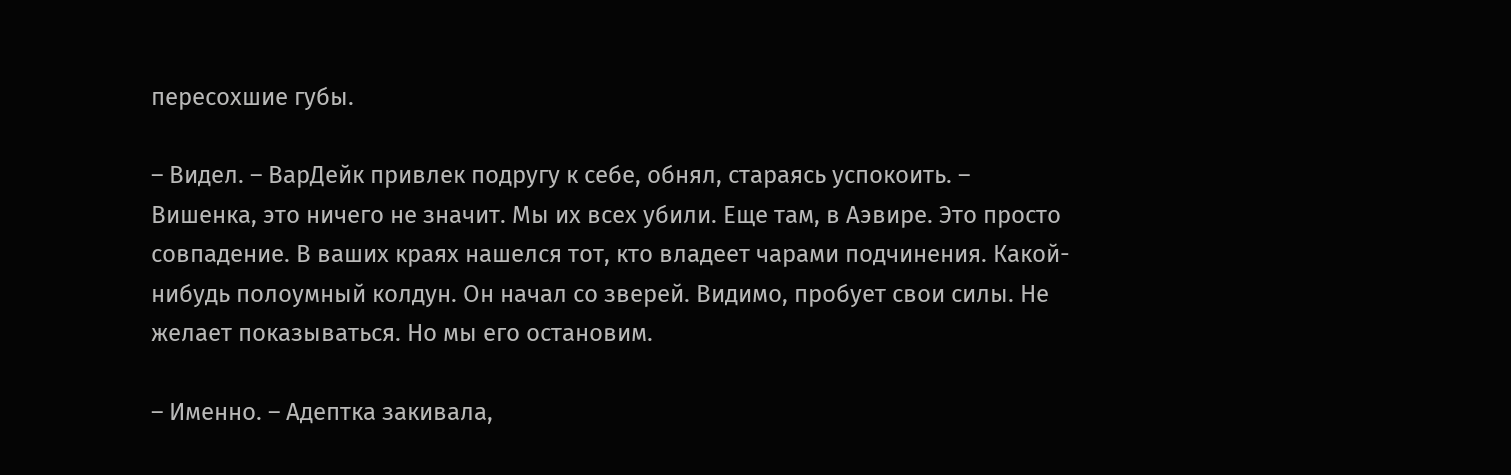пересохшие губы.

– Видел. – ВарДейк привлек подругу к себе, обнял, стараясь успокоить. – Вишенка, это ничего не значит. Мы их всех убили. Еще там, в Аэвире. Это просто совпадение. В ваших краях нашелся тот, кто владеет чарами подчинения. Какой-нибудь полоумный колдун. Он начал со зверей. Видимо, пробует свои силы. Не желает показываться. Но мы его остановим.

– Именно. – Адептка закивала,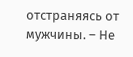отстраняясь от мужчины. – Не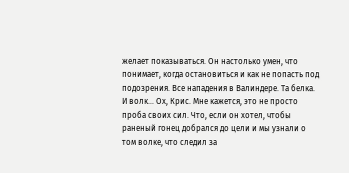желает показываться. Он настолько умен, что понимает, когда остановиться и как не попасть под подозрения. Все нападения в Валиндере. Та белка. И волк… Ох, Крис. Мне кажется, это не просто проба своих сил. Что, если он хотел, чтобы раненый гонец добрался до цели и мы узнали о том волке, что следил за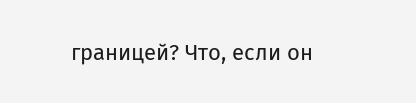границей? Что, если он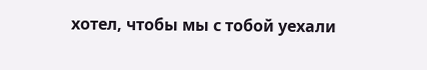хотел, чтобы мы с тобой уехали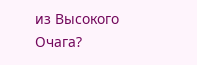из Высокого Очага?